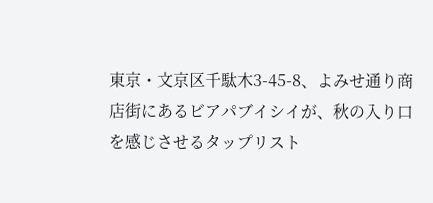東京・文京区千駄木3-45-8、よみせ通り商店街にあるビアパブイシイが、秋の入り口を感じさせるタップリスト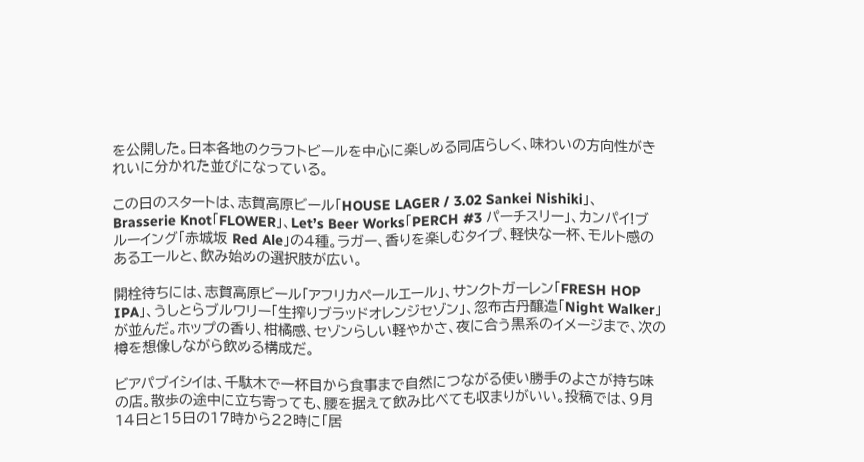を公開した。日本各地のクラフトビールを中心に楽しめる同店らしく、味わいの方向性がきれいに分かれた並びになっている。

この日のスタートは、志賀高原ビール「HOUSE LAGER / 3.02 Sankei Nishiki」、Brasserie Knot「FLOWER」、Let’s Beer Works「PERCH #3 パーチスリー」、カンパイ!ブルーイング「赤城坂 Red Ale」の4種。ラガー、香りを楽しむタイプ、軽快な一杯、モルト感のあるエールと、飲み始めの選択肢が広い。

開栓待ちには、志賀高原ビール「アフリカペールエール」、サンクトガーレン「FRESH HOP IPA」、うしとらブルワリー「生搾りブラッドオレンジセゾン」、忽布古丹醸造「Night Walker」が並んだ。ホップの香り、柑橘感、セゾンらしい軽やかさ、夜に合う黒系のイメージまで、次の樽を想像しながら飲める構成だ。

ビアパブイシイは、千駄木で一杯目から食事まで自然につながる使い勝手のよさが持ち味の店。散歩の途中に立ち寄っても、腰を据えて飲み比べても収まりがいい。投稿では、9月14日と15日の17時から22時に「居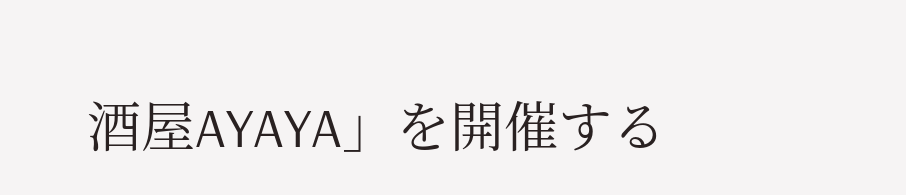酒屋AYAYA」を開催する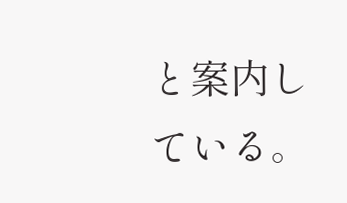と案内している。